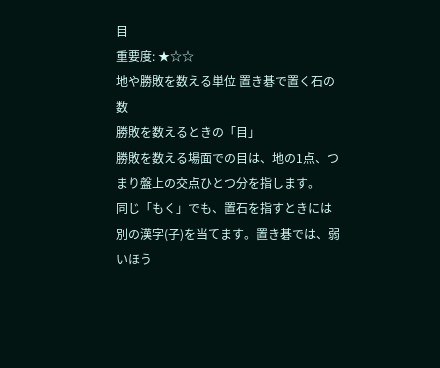目
重要度: ★☆☆
地や勝敗を数える単位 置き碁で置く石の数
勝敗を数えるときの「目」
勝敗を数える場面での目は、地の1点、つまり盤上の交点ひとつ分を指します。
同じ「もく」でも、置石を指すときには別の漢字(子)を当てます。置き碁では、弱いほう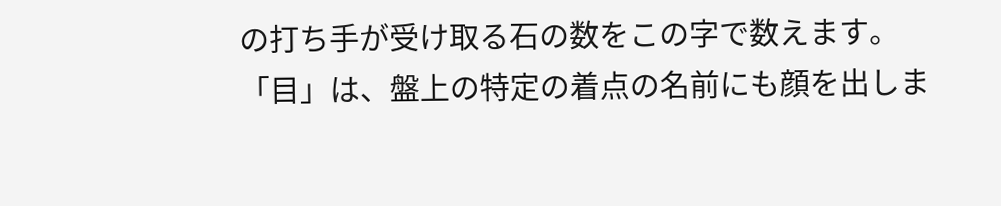の打ち手が受け取る石の数をこの字で数えます。
「目」は、盤上の特定の着点の名前にも顔を出しま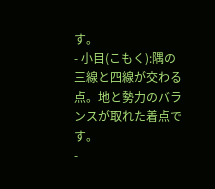す。
- 小目(こもく):隅の三線と四線が交わる点。地と勢力のバランスが取れた着点です。
-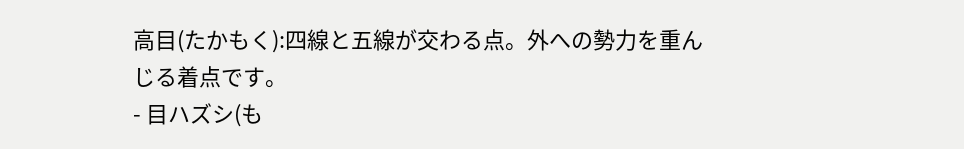高目(たかもく):四線と五線が交わる点。外への勢力を重んじる着点です。
- 目ハズシ(も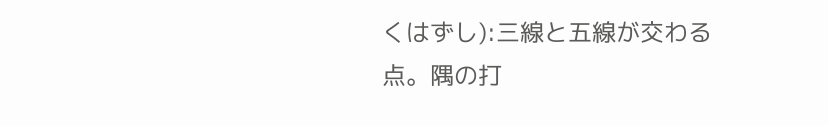くはずし):三線と五線が交わる点。隅の打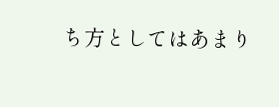ち方としてはあまり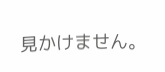見かけません。